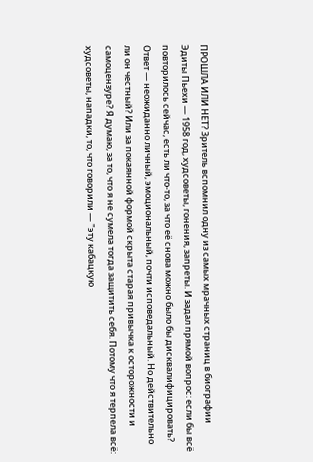ПРОШЛА ИЛИ НЕТ? Зритель вспомнил одну из самых мрачных страниц в биографии Эдиты Пьехи — 1958 год, худсоветы, гонения, запреты. И задал прямой вопрос: если бы всё повторилось сейчас, есть ли что-то, за что её снова можно было бы дисквалифицировать? Ответ — неожиданно личный, эмоциональный, почти исповедальный. Но действительно ли он честный? Или за покаянной формой скрыта старая привычка к осторожности и самоцензуре? Я думаю, за то, что я не сумела тогда защитить себя. Потому что я терпела всё: худсоветы, нападки, то, что говорили — "эту кабацкую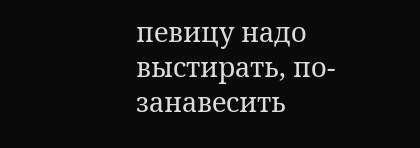певицу надо выстирать, по-занавесить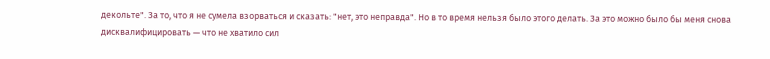декольте". За то, что я не сумела взорваться и сказать: "нет, это неправда". Но в то время нельзя было этого делать. За это можно было бы меня снова дисквалифицировать — что не хватило сил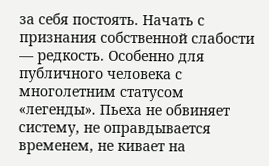за себя постоять. Начать с признания собственной слабости — редкость. Особенно для публичного человека с многолетним статусом «легенды». Пьеха не обвиняет систему, не оправдывается временем, не кивает на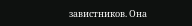завистников. Она